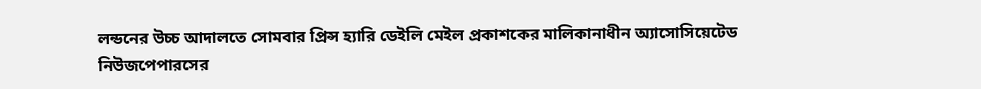লন্ডনের উচ্চ আদালতে সোমবার প্রিন্স হ্যারি ডেইলি মেইল প্রকাশকের মালিকানাধীন অ্যাসোসিয়েটেড নিউজপেপারসের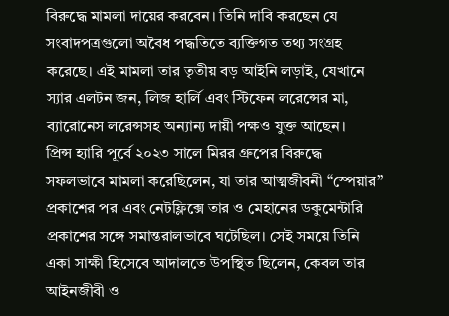বিরুদ্ধে মামলা দায়ের করবেন। তিনি দাবি করছেন যে সংবাদপত্রগুলো অবৈধ পদ্ধতিতে ব্যক্তিগত তথ্য সংগ্রহ করেছে। এই মামলা তার তৃতীয় বড় আইনি লড়াই, যেখানে স্যার এলটন জন, লিজ হার্লি এবং স্টিফেন লরেন্সের মা, ব্যারোনেস লরেন্সসহ অন্যান্য দায়ী পক্ষও যুক্ত আছেন।
প্রিন্স হ্যারি পূর্বে ২০২৩ সালে মিরর গ্রুপের বিরুদ্ধে সফলভাবে মামলা করেছিলেন, যা তার আত্মজীবনী “স্পেয়ার” প্রকাশের পর এবং নেটফ্লিক্সে তার ও মেহানের ডকুমেন্টারি প্রকাশের সঙ্গে সমান্তরালভাবে ঘটেছিল। সেই সময়ে তিনি একা সাক্ষী হিসেবে আদালতে উপস্থিত ছিলেন, কেবল তার আইনজীবী ও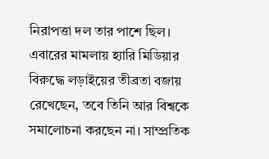নিরাপত্তা দল তার পাশে ছিল।
এবারের মামলায় হ্যারি মিডিয়ার বিরুদ্ধে লড়াইয়ের তীব্রতা বজায় রেখেছেন, তবে তিনি আর বিশ্বকে সমালোচনা করছেন না। সাম্প্রতিক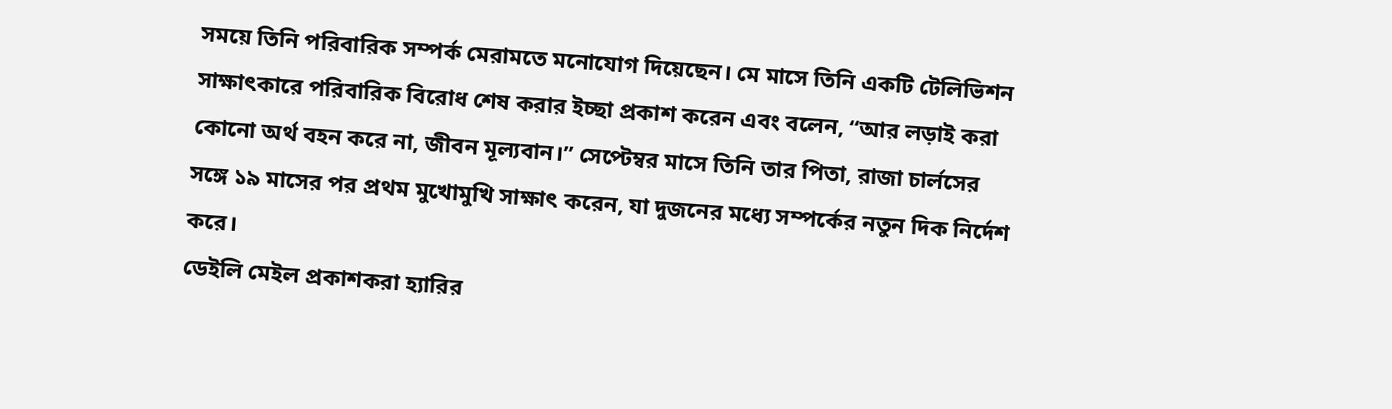সময়ে তিনি পরিবারিক সম্পর্ক মেরামতে মনোযোগ দিয়েছেন। মে মাসে তিনি একটি টেলিভিশন সাক্ষাৎকারে পরিবারিক বিরোধ শেষ করার ইচ্ছা প্রকাশ করেন এবং বলেন, “আর লড়াই করা কোনো অর্থ বহন করে না, জীবন মূল্যবান।” সেপ্টেম্বর মাসে তিনি তার পিতা, রাজা চার্লসের সঙ্গে ১৯ মাসের পর প্রথম মুখোমুখি সাক্ষাৎ করেন, যা দুজনের মধ্যে সম্পর্কের নতুন দিক নির্দেশ করে।
ডেইলি মেইল প্রকাশকরা হ্যারির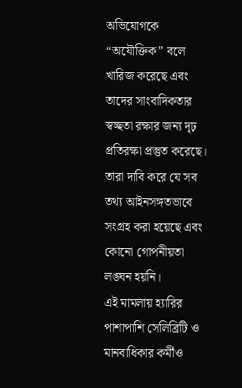অভিযোগকে “অযৌক্তিক” বলে খারিজ করেছে এবং তাদের সাংবাদিকতার স্বচ্ছতা রক্ষার জন্য দৃঢ় প্রতিরক্ষা প্রস্তুত করেছে। তারা দাবি করে যে সব তথ্য আইনসঙ্গতভাবে সংগ্রহ করা হয়েছে এবং কোনো গোপনীয়তা লঙ্ঘন হয়নি।
এই মামলায় হ্যারির পাশাপাশি সেলিব্রিটি ও মানবাধিকার কর্মীও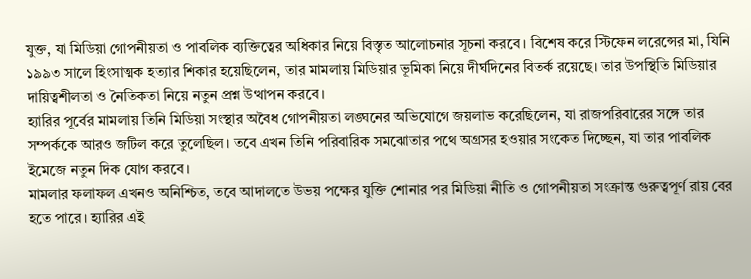যুক্ত, যা মিডিয়া গোপনীয়তা ও পাবলিক ব্যক্তিত্বের অধিকার নিয়ে বিস্তৃত আলোচনার সূচনা করবে। বিশেষ করে স্টিফেন লরেন্সের মা, যিনি ১৯৯৩ সালে হিংসাত্মক হত্যার শিকার হয়েছিলেন, তার মামলায় মিডিয়ার ভূমিকা নিয়ে দীর্ঘদিনের বিতর্ক রয়েছে। তার উপস্থিতি মিডিয়ার দায়িত্বশীলতা ও নৈতিকতা নিয়ে নতুন প্রশ্ন উত্থাপন করবে।
হ্যারির পূর্বের মামলায় তিনি মিডিয়া সংস্থার অবৈধ গোপনীয়তা লঙ্ঘনের অভিযোগে জয়লাভ করেছিলেন, যা রাজপরিবারের সঙ্গে তার সম্পর্ককে আরও জটিল করে তুলেছিল। তবে এখন তিনি পরিবারিক সমঝোতার পথে অগ্রসর হওয়ার সংকেত দিচ্ছেন, যা তার পাবলিক ইমেজে নতুন দিক যোগ করবে।
মামলার ফলাফল এখনও অনিশ্চিত, তবে আদালতে উভয় পক্ষের যুক্তি শোনার পর মিডিয়া নীতি ও গোপনীয়তা সংক্রান্ত গুরুত্বপূর্ণ রায় বের হতে পারে। হ্যারির এই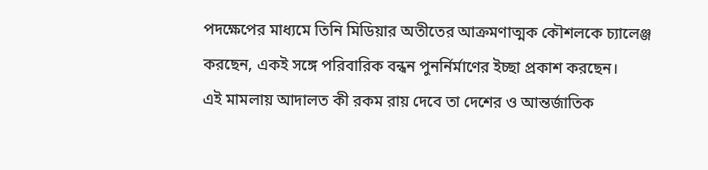পদক্ষেপের মাধ্যমে তিনি মিডিয়ার অতীতের আক্রমণাত্মক কৌশলকে চ্যালেঞ্জ করছেন, একই সঙ্গে পরিবারিক বন্ধন পুনর্নির্মাণের ইচ্ছা প্রকাশ করছেন।
এই মামলায় আদালত কী রকম রায় দেবে তা দেশের ও আন্তর্জাতিক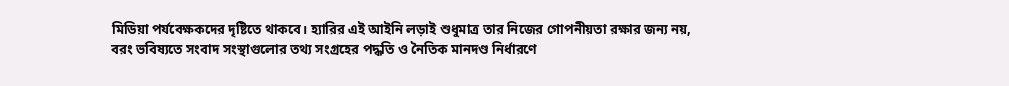মিডিয়া পর্যবেক্ষকদের দৃষ্টিতে থাকবে। হ্যারির এই আইনি লড়াই শুধুমাত্র তার নিজের গোপনীয়তা রক্ষার জন্য নয়, বরং ভবিষ্যতে সংবাদ সংস্থাগুলোর তথ্য সংগ্রহের পদ্ধতি ও নৈতিক মানদণ্ড নির্ধারণে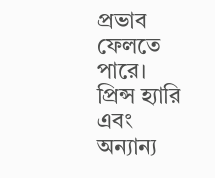প্রভাব ফেলতে পারে।
প্রিন্স হ্যারি এবং অন্যান্য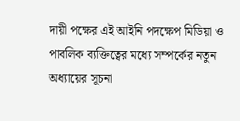দায়ী পক্ষের এই আইনি পদক্ষেপ মিডিয়া ও পাবলিক ব্যক্তিত্বের মধ্যে সম্পর্কের নতুন অধ্যায়ের সূচনা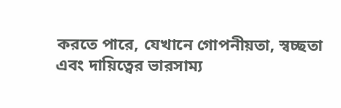করতে পারে, যেখানে গোপনীয়তা, স্বচ্ছতা এবং দায়িত্বের ভারসাম্য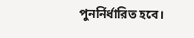পুনর্নির্ধারিত হবে।